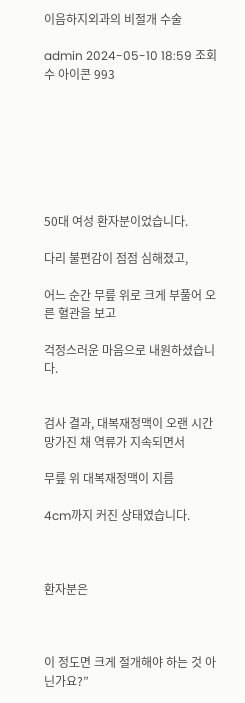이음하지외과의 비절개 수술

admin 2024-05-10 18:59 조회수 아이콘 993







50대 여성 환자분이었습니다.

다리 불편감이 점점 심해졌고,

어느 순간 무릎 위로 크게 부풀어 오른 혈관을 보고

걱정스러운 마음으로 내원하셨습니다.


검사 결과, 대복재정맥이 오랜 시간 망가진 채 역류가 지속되면서

무릎 위 대복재정맥이 지름

4cm까지 커진 상태였습니다.



환자분은



이 정도면 크게 절개해야 하는 것 아닌가요?”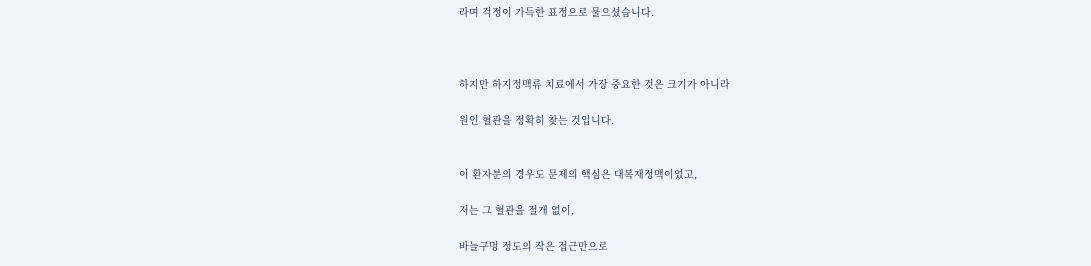라며 걱정이 가득한 표정으로 물으셨습니다.



하지만 하지정맥류 치료에서 가장 중요한 것은 크기가 아니라

원인 혈관을 정확히 찾는 것입니다.


이 환자분의 경우도 문제의 핵심은 대복재정맥이었고,

저는 그 혈관을 절개 없이,

바늘구멍 정도의 작은 접근만으로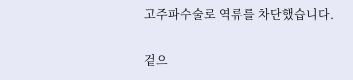고주파수술로 역류를 차단했습니다.

겉으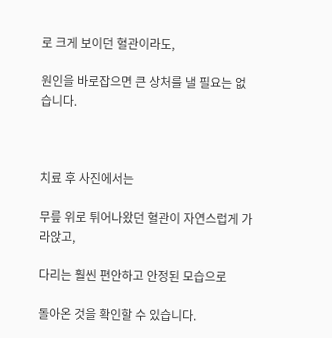로 크게 보이던 혈관이라도,

원인을 바로잡으면 큰 상처를 낼 필요는 없습니다.



치료 후 사진에서는

무릎 위로 튀어나왔던 혈관이 자연스럽게 가라앉고,

다리는 훨씬 편안하고 안정된 모습으로

돌아온 것을 확인할 수 있습니다.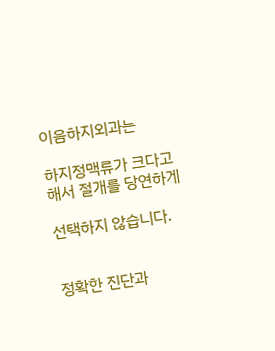이음하지외과는

하지정맥류가 크다고 해서 절개를 당연하게

선택하지 않습니다.


정확한 진단과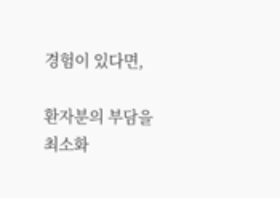경험이 있다면,

환자분의 부담을 최소화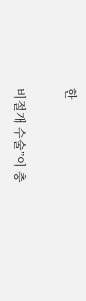한

비절개 수술”이 충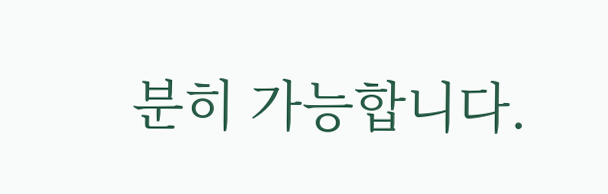분히 가능합니다.